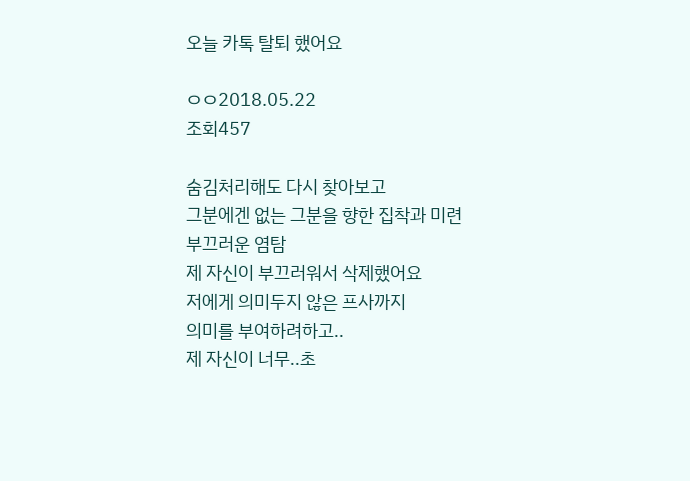오늘 카톡 탈퇴 했어요

ㅇㅇ2018.05.22
조회457

숨김처리해도 다시 찾아보고
그분에겐 없는 그분을 향한 집착과 미련
부끄러운 염탐
제 자신이 부끄러워서 삭제했어요
저에게 의미두지 않은 프사까지
의미를 부여하려하고..
제 자신이 너무..초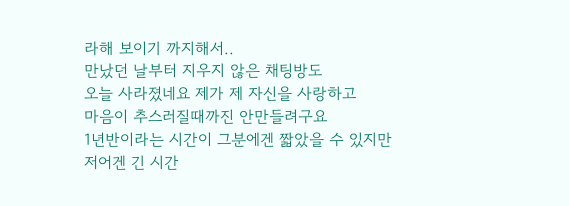라해 보이기 까지해서..
만났던 날부터 지우지 않은 채팅방도
오늘 사라졌네요 제가 제 자신을 사랑하고
마음이 추스러질때까진 안만들려구요
1년반이라는 시간이 그분에겐 짧았을 수 있지만
저어겐 긴 시간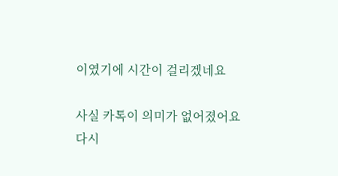이였기에 시간이 걸리겠네요

사실 카톡이 의미가 없어졌어요
다시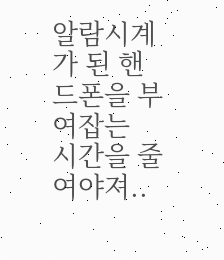알람시계가 된 핸드폰을 부여잡는
시간을 줄여야져..